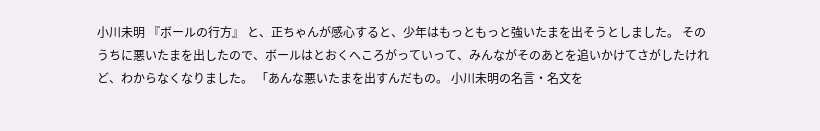小川未明 『ボールの行方』 と、正ちゃんが感心すると、少年はもっともっと強いたまを出そうとしました。 そのうちに悪いたまを出したので、ボールはとおくへころがっていって、みんながそのあとを追いかけてさがしたけれど、わからなくなりました。 「あんな悪いたまを出すんだもの。 小川未明の名言・名文を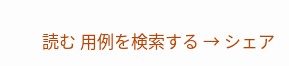読む 用例を検索する → シェア